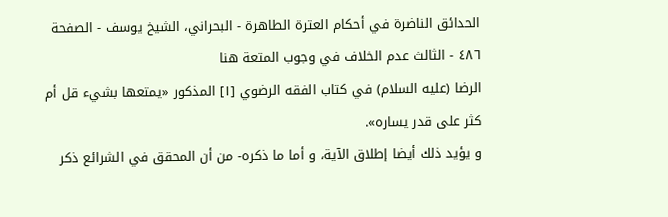الحدائق الناضرة في أحكام العترة الطاهرة - البحراني، الشيخ يوسف - الصفحة ٤٨٦ - الثالث عدم الخلاف في وجوب المتعة هنا
الرضا (عليه السلام) في كتاب الفقه الرضوي [١] المذكور «يمتعها بشيء قل أم كثر على قدر يساره».
و يؤيد ذلك أيضا إطلاق الآية، و أما ما ذكره- من أن المحقق في الشرائع ذكر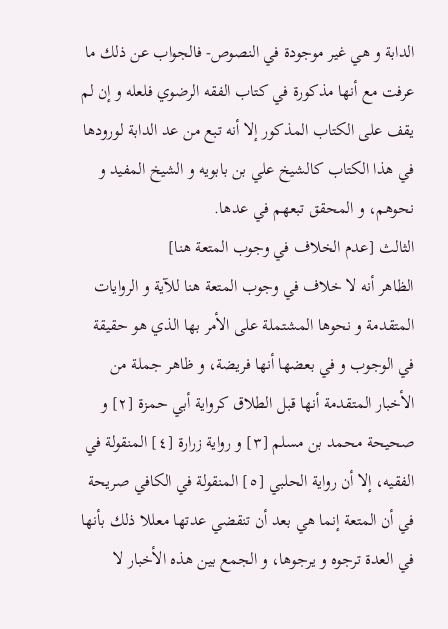الدابة و هي غير موجودة في النصوص- فالجواب عن ذلك ما عرفت مع أنها مذكورة في كتاب الفقه الرضوي فلعله و إن لم يقف على الكتاب المذكور إلا أنه تبع من عد الدابة لورودها في هذا الكتاب كالشيخ علي بن بابويه و الشيخ المفيد و نحوهم، و المحقق تبعهم في عدها.
الثالث [عدم الخلاف في وجوب المتعة هنا]
الظاهر أنه لا خلاف في وجوب المتعة هنا للآية و الروايات المتقدمة و نحوها المشتملة على الأمر بها الذي هو حقيقة في الوجوب و في بعضها أنها فريضة، و ظاهر جملة من الأخبار المتقدمة أنها قبل الطلاق كرواية أبي حمزة [٢] و صحيحة محمد بن مسلم [٣] و رواية زرارة [٤] المنقولة في الفقيه، إلا أن رواية الحلبي [٥] المنقولة في الكافي صريحة في أن المتعة إنما هي بعد أن تنقضي عدتها معللا ذلك بأنها في العدة ترجوه و يرجوها، و الجمع بين هذه الأخبار لا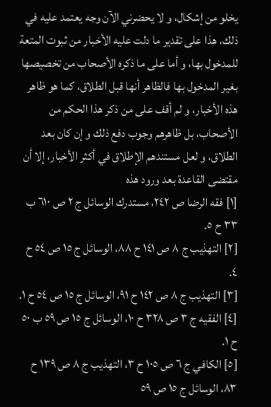يخلو من إشكال، و لا يحضرني الآن وجه يعتمد عليه في ذلك، هذا على تقدير ما دلت عليه الأخبار من ثبوت المتعة للمدخول بها، و أما على ما ذكره الأصحاب من تخصيصها بغير المدخول بها فالظاهر أنها قبل الطلاق، كما هو ظاهر هذه الأخبار، و لم أقف على من ذكر هذا الحكم من الأصحاب، بل ظاهرهم وجوب دفع ذلك و إن كان بعد الطلاق، و لعل مستندهم الإطلاق في أكثر الأخبار، إلا أن مقتضى القاعدة بعد ورود هذه
[١] فقه الرضا ص ٢٤٢، مستدرك الوسائل ج ٢ ص ٦١٠ ب ٣٣ ح ٥.
[٢] التهذيب ج ٨ ص ١٤١ ح ٨٨، الوسائل ج ١٥ ص ٥٤ ح ٤.
[٣] التهذيب ج ٨ ص ١٤٢ ح ٩١، الوسائل ج ١٥ ص ٥٤ ح ١.
[٤] الفقيه ج ٣ ص ٣٢٨ ح ١٠، الوسائل ج ١٥ ص ٥٩ ب ٥٠ ح ١.
[٥] الكافي ج ٦ ص ١٠٥ ح ٣، التهذيب ج ٨ ص ١٣٩ ح ٨٣، الوسائل ج ١٥ ص ٥٩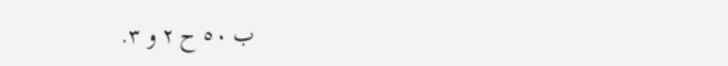ب ٥٠ ح ٢ و ٣.